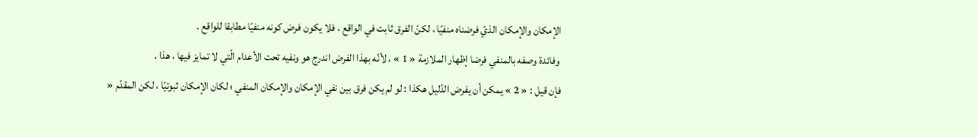الإمكان والإمكان الذيّ فرضناه منفيّا ، لكنّ الفرق ثابت في الواقع ، فلا يكون فرض كونه منفيّا مطابقا للواقع .
وفائدة وصفه بالمنفي فرضا إظهار الملازمة « 1 » ، لأنّه بهذا الفرض اندرج هو ونفيه تحت الأعدام الّتي لا تمايز فيها ، هذا .
فإن قيل : « 2 » يمكن أن يفرض الدّليل هكذا : لو لم يكن فرق بين نفي الإمكان والإمكان المنفي ؛ لكان الإمكان ثبوتيّا ، لكن المقدّم «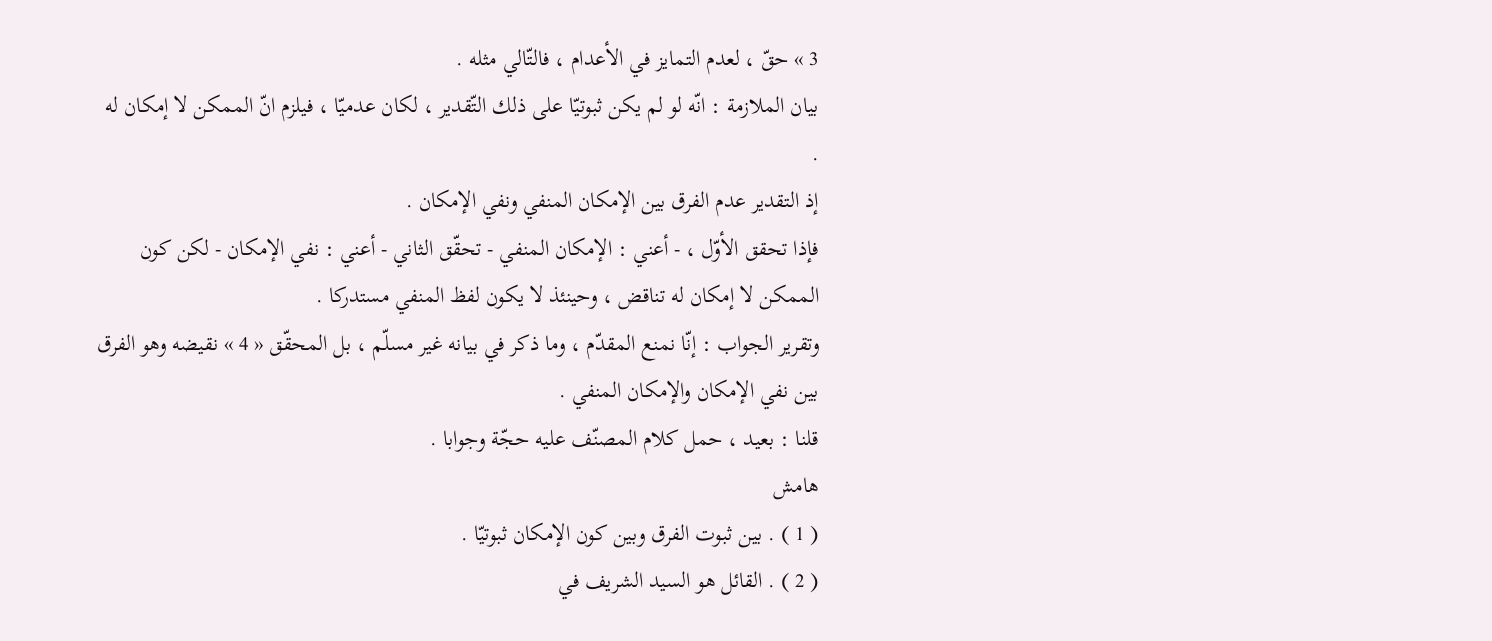3 » حقّ ، لعدم التمايز في الأعدام ، فالتّالي مثله .
بيان الملازمة : انّه لو لم يكن ثبوتيّا على ذلك التّقدير ، لكان عدميّا ، فيلزم انّ الممكن لا إمكان له .
إذ التقدير عدم الفرق بين الإمكان المنفي ونفي الإمكان .
فإذا تحقق الأوّل ، - أعني : الإمكان المنفي - تحقّق الثاني - أعني : نفي الإمكان - لكن كون الممكن لا إمكان له تناقض ، وحينئذ لا يكون لفظ المنفي مستدركا .
وتقرير الجواب : إنّا نمنع المقدّم ، وما ذكر في بيانه غير مسلّم ، بل المحقّق « 4 » نقيضه وهو الفرق بين نفي الإمكان والإمكان المنفي .
قلنا : بعيد ، حمل كلام المصنّف عليه حجّة وجوابا .
هامش
( 1 ) . بين ثبوت الفرق وبين كون الإمكان ثبوتيّا .
( 2 ) . القائل هو السيد الشريف في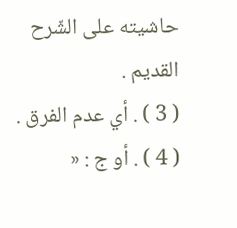حاشيته على الشّرح القديم .
( 3 ) . أي عدم الفرق .
( 4 ) . أو ج : «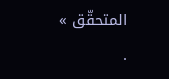المتحقّق » .